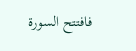فافتتح السورة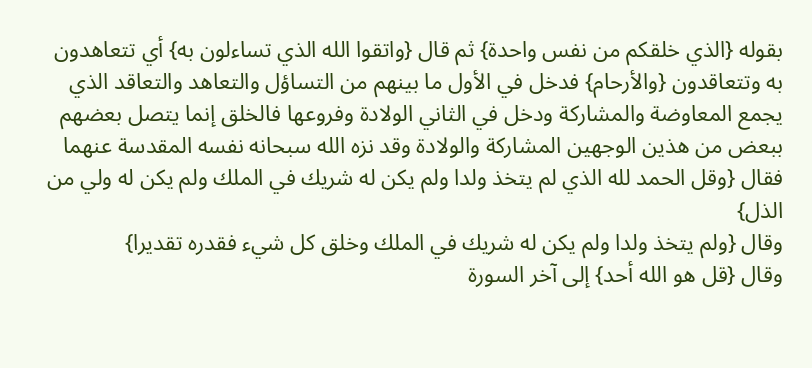بقوله {الذي خلقكم من نفس واحدة} ثم قال {واتقوا الله الذي تساءلون به} أي تتعاهدون به وتتعاقدون {والأرحام} فدخل في الأول ما بينهم من التساؤل والتعاهد والتعاقد الذي يجمع المعاوضة والمشاركة ودخل في الثاني الولادة وفروعها فالخلق إنما يتصل بعضهم ببعض من هذين الوجهين المشاركة والولادة وقد نزه الله سبحانه نفسه المقدسة عنهما فقال {وقل الحمد لله الذي لم يتخذ ولدا ولم يكن له شريك في الملك ولم يكن له ولي من الذل}
وقال {ولم يتخذ ولدا ولم يكن له شريك في الملك وخلق كل شيء فقدره تقديرا}
وقال {قل هو الله أحد} إلى آخر السورة